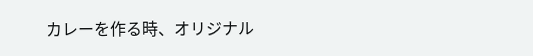カレーを作る時、オリジナル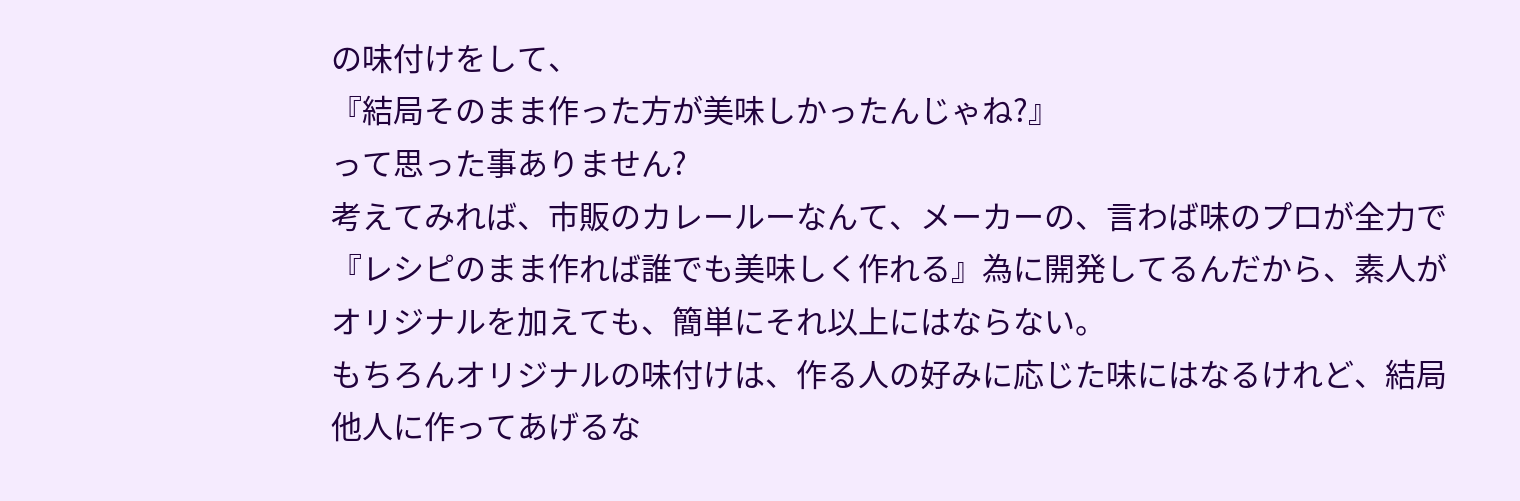の味付けをして、
『結局そのまま作った方が美味しかったんじゃね?』
って思った事ありません?
考えてみれば、市販のカレールーなんて、メーカーの、言わば味のプロが全力で『レシピのまま作れば誰でも美味しく作れる』為に開発してるんだから、素人がオリジナルを加えても、簡単にそれ以上にはならない。
もちろんオリジナルの味付けは、作る人の好みに応じた味にはなるけれど、結局他人に作ってあげるな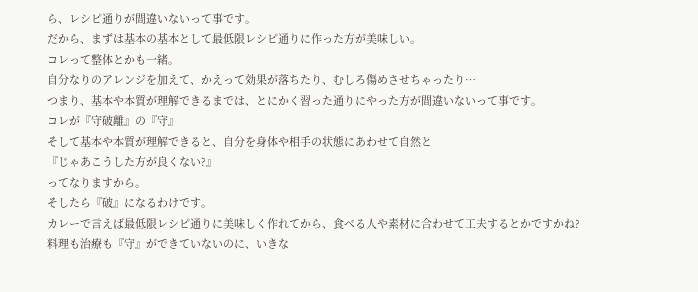ら、レシピ通りが間違いないって事です。
だから、まずは基本の基本として最低限レシピ通りに作った方が美味しい。
コレって整体とかも一緒。
自分なりのアレンジを加えて、かえって効果が落ちたり、むしろ傷めさせちゃったり…
つまり、基本や本質が理解できるまでは、とにかく習った通りにやった方が間違いないって事です。
コレが『守破離』の『守』
そして基本や本質が理解できると、自分を身体や相手の状態にあわせて自然と
『じゃあこうした方が良くない?』
ってなりますから。
そしたら『破』になるわけです。
カレーで言えば最低限レシピ通りに美味しく作れてから、食べる人や素材に合わせて工夫するとかですかね?
料理も治療も『守』ができていないのに、いきな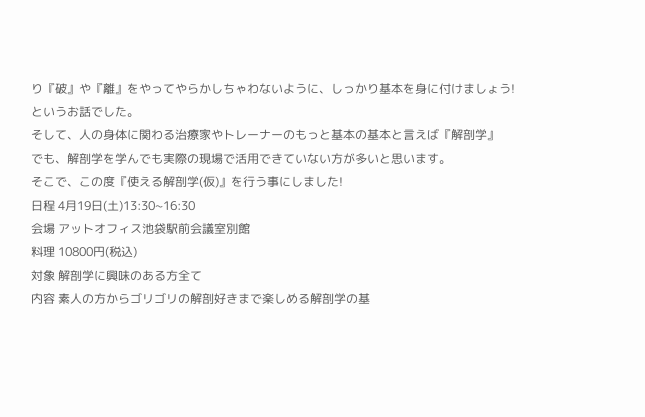り『破』や『離』をやってやらかしちゃわないように、しっかり基本を身に付けましょう!
というお話でした。
そして、人の身体に関わる治療家やトレーナーのもっと基本の基本と言えば『解剖学』
でも、解剖学を学んでも実際の現場で活用できていない方が多いと思います。
そこで、この度『使える解剖学(仮)』を行う事にしました!
日程 4月19日(土)13:30~16:30
会場 アットオフィス池袋駅前会議室別館
料理 10800円(税込)
対象 解剖学に興味のある方全て
内容 素人の方からゴリゴリの解剖好きまで楽しめる解剖学の基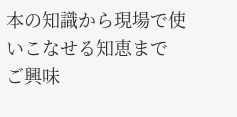本の知識から現場で使いこなせる知恵まで
ご興味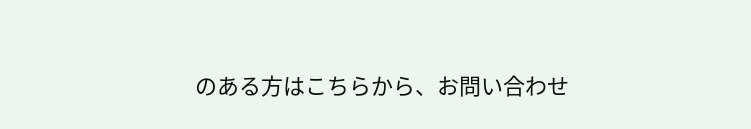のある方はこちらから、お問い合わせ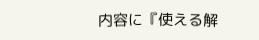内容に『使える解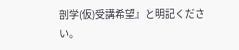剖学(仮)受講希望』と明記ください。